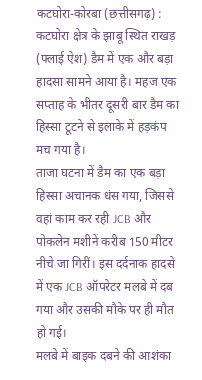कटघोरा-कोरबा (छत्तीसगढ़) : कटघोरा क्षेत्र के झाबू स्थित राखड़ (फ्लाई ऐश) डैम में एक और बड़ा हादसा सामने आया है। महज एक सप्ताह के भीतर दूसरी बार डैम का हिस्सा टूटने से इलाके में हड़कंप मच गया है।
ताजा घटना में डैम का एक बड़ा हिस्सा अचानक धंस गया, जिससे वहां काम कर रही JCB और पोकलेन मशीनें करीब 150 मीटर नीचे जा गिरीं। इस दर्दनाक हादसे में एक JCB ऑपरेटर मलबे में दब गया और उसकी मौके पर ही मौत हो गई।
मलबे में बाइक दबने की आशंका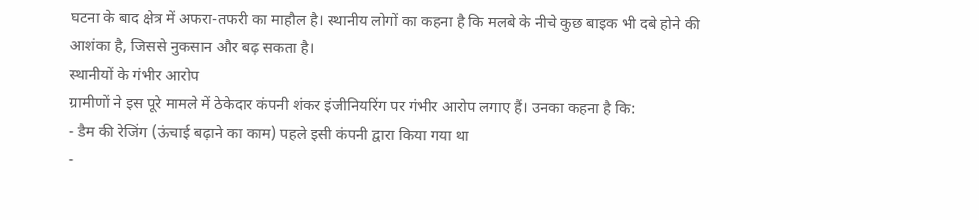घटना के बाद क्षेत्र में अफरा-तफरी का माहौल है। स्थानीय लोगों का कहना है कि मलबे के नीचे कुछ बाइक भी दबे होने की आशंका है, जिससे नुकसान और बढ़ सकता है।
स्थानीयों के गंभीर आरोप
ग्रामीणों ने इस पूरे मामले में ठेकेदार कंपनी शंकर इंजीनियरिंग पर गंभीर आरोप लगाए हैं। उनका कहना है कि:
- डैम की रेजिंग (ऊंचाई बढ़ाने का काम) पहले इसी कंपनी द्वारा किया गया था
-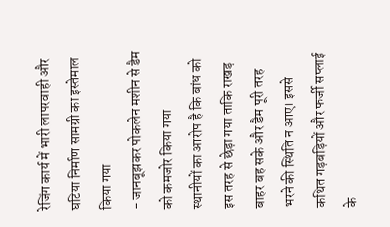रेजिंग कार्य में भारी लापरवाही और घटिया निर्माण सामग्री का इस्तेमाल किया गया
- जानबूझकर पोकलेन मशीन से डैम को कमजोर किया गया
स्थानीयों का आरोप है कि बांध को इस तरह से छेड़ा गया ताकि राखड़ बाहर बह सके और डैम पूरी तरह भरने की स्थिति न आए। इससे कथित गड़बड़ियों और फर्जी सप्लाई के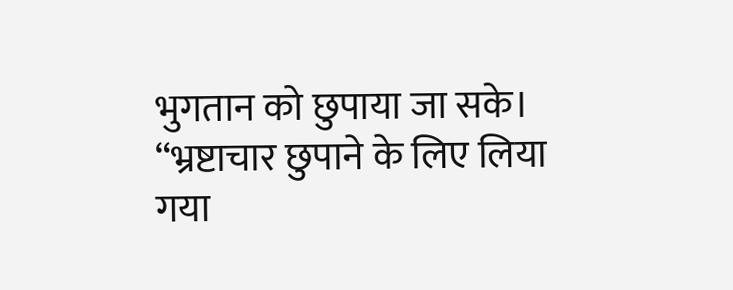भुगतान को छुपाया जा सके।
“भ्रष्टाचार छुपाने के लिए लिया गया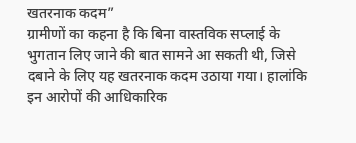खतरनाक कदम”
ग्रामीणों का कहना है कि बिना वास्तविक सप्लाई के भुगतान लिए जाने की बात सामने आ सकती थी, जिसे दबाने के लिए यह खतरनाक कदम उठाया गया। हालांकि इन आरोपों की आधिकारिक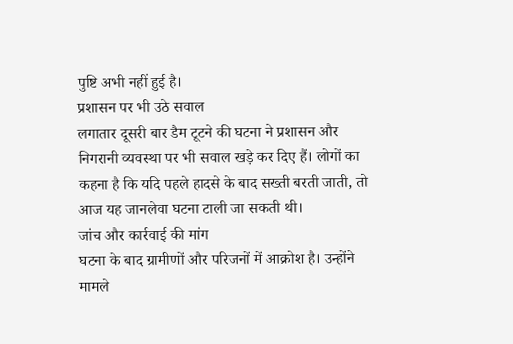पुष्टि अभी नहीं हुई है।
प्रशासन पर भी उठे सवाल
लगातार दूसरी बार डैम टूटने की घटना ने प्रशासन और निगरानी व्यवस्था पर भी सवाल खड़े कर दिए हैं। लोगों का कहना है कि यदि पहले हादसे के बाद सख्ती बरती जाती, तो आज यह जानलेवा घटना टाली जा सकती थी।
जांच और कार्रवाई की मांग
घटना के बाद ग्रामीणों और परिजनों में आक्रोश है। उन्होंने मामले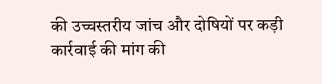की उच्चस्तरीय जांच और दोषियों पर कड़ी कार्रवाई की मांग की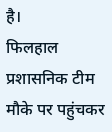है।
फिलहाल प्रशासनिक टीम मौके पर पहुंचकर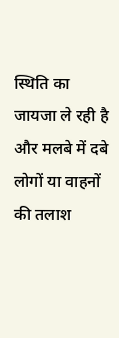स्थिति का जायजा ले रही है और मलबे में दबे लोगों या वाहनों की तलाश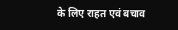के लिए राहत एवं बचाव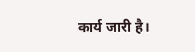कार्य जारी है।